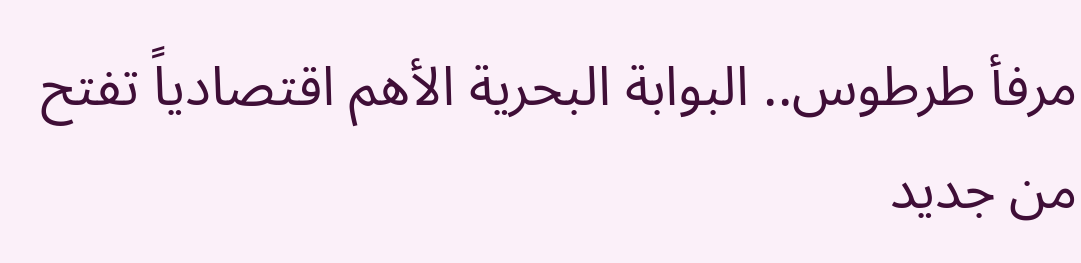مرفأ طرطوس.. البوابة البحرية الأهم اقتصادياً تفتح من جديد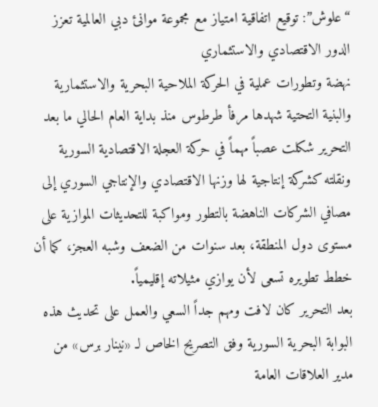“علوش”: توقيع اتفاقية امتياز مع مجموعة موانئ دبي العالمية تعزز الدور الاقتصادي والاستثماري
نهضة وتطورات عملية في الحركة الملاحية البحرية والاستثمارية والبنية التحتية شهدها مرفأ طرطوس منذ بداية العام الحالي ما بعد التحرير شكلت عصباً مهماً في حركة العجلة الاقتصادية السورية ونقلته كشركة إنتاجية لها وزنها الاقتصادي والإنتاجي السوري إلى مصافي الشركات الناهضة بالتطور ومواكبة للتحديثات الموازية على مستوى دول المنطقة، بعد سنوات من الضعف وشبه العجز، كما أن خطط تطويره تسعى لأن يوازي مثيلاته إقليمياً.
بعد التحرير كان لافت ومهم جداً السعي والعمل على تحديث هذه البوابة البحرية السورية وفق التصريح الخاص لـ «نينار برس» من مدير العلاقات العامة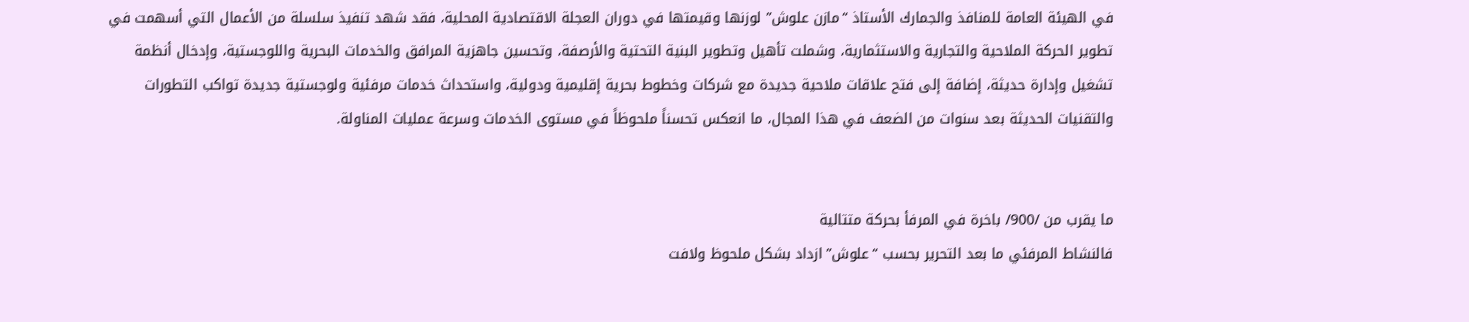في الهيئة العامة للمنافذ والجمارك الأستاذ “مازن علوش” لوزنها وقيمتها في دوران العجلة الاقتصادية المحلية، فقد شهد تنفيذ سلسلة من الأعمال التي أسهمت في تطوير الحركة الملاحية والتجارية والاستثمارية، وشملت تأهيل وتطوير البنية التحتية والأرصفة، وتحسين جاهزية المرافق والخدمات البحرية واللوجستية، وإدخال أنظمة تشغيل وإدارة حديثة، إضافة إلى فتح علاقات ملاحية جديدة مع شركات وخطوط بحرية إقليمية ودولية، واستحداث خدمات مرفئية ولوجستية جديدة تواكب التطورات والتقنيات الحديثة بعد سنوات من الضعف في هذا المجال، ما انعكس تحسناً ملحوظاً في مستوى الخدمات وسرعة عمليات المناولة.


ما يقرب من /900/ باخرة في المرفأ بحركة متتالية
فالنشاط المرفئي ما بعد التحرير بحسب “علوش” ازداد بشكل ملحوظ ولافت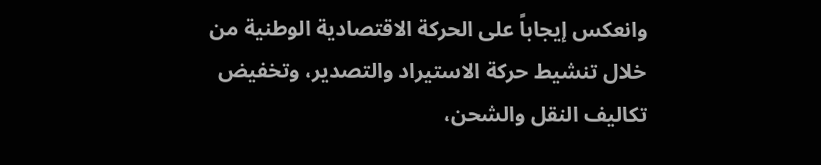وانعكس إيجاباً على الحركة الاقتصادية الوطنية من خلال تنشيط حركة الاستيراد والتصدير، وتخفيض تكاليف النقل والشحن،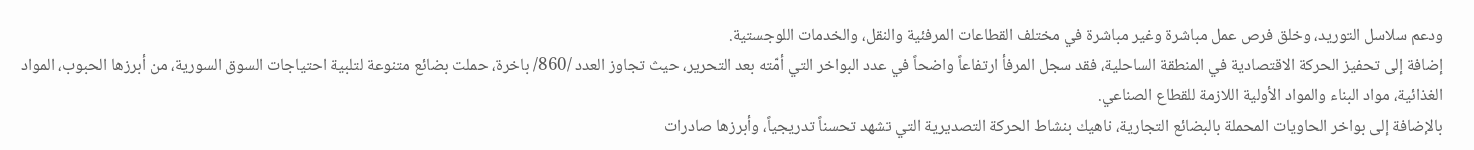ودعم سلاسل التوريد، وخلق فرص عمل مباشرة وغير مباشرة في مختلف القطاعات المرفئية والنقل، والخدمات اللوجستية.
إضافة إلى تحفيز الحركة الاقتصادية في المنطقة الساحلية، فقد سجل المرفأ ارتفاعاً واضحاً في عدد البواخر التي أمّته بعد التحرير، حيث تجاوز العدد /860/ باخرة، حملت بضائع متنوعة لتلبية احتياجات السوق السورية، من أبرزها الحبوب، المواد الغذائية، مواد البناء والمواد الأولية اللازمة للقطاع الصناعي.
بالإضافة إلى بواخر الحاويات المحملة بالبضائع التجارية، ناهيك بنشاط الحركة التصديرية التي تشهد تحسناً تدريجياً، وأبرزها صادرات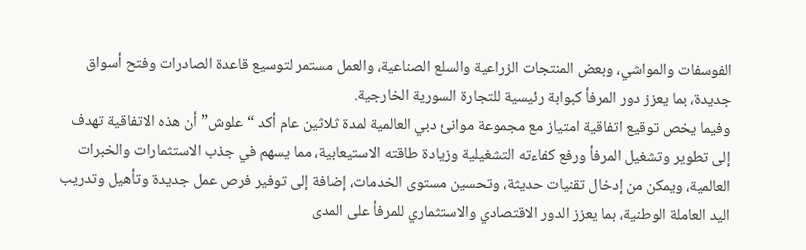الفوسفات والمواشي، وبعض المنتجات الزراعية والسلع الصناعية، والعمل مستمر لتوسيع قاعدة الصادرات وفتح أسواق جديدة، بما يعزز دور المرفأ كبوابة رئيسية للتجارة السورية الخارجية.
وفيما يخص توقيع اتفاقية امتياز مع مجموعة موانئ دبي العالمية لمدة ثلاثين عام أكد “علوش” أن هذه الاتفاقية تهدف إلى تطوير وتشغيل المرفأ ورفع كفاءته التشغيلية وزيادة طاقته الاستيعابية، مما يسهم في جذب الاستثمارات والخبرات العالمية، ويمكن من إدخال تقنيات حديثة، وتحسين مستوى الخدمات، إضافة إلى توفير فرص عمل جديدة وتأهيل وتدريب اليد العاملة الوطنية، بما يعزز الدور الاقتصادي والاستثماري للمرفأ على المدى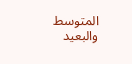المتوسط والبعيد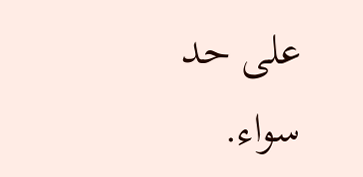على حد سواء.